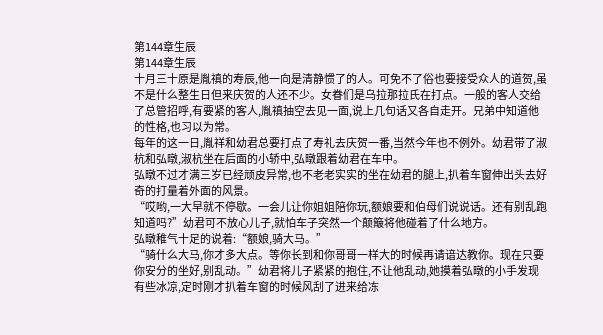第144章生辰
第144章生辰
十月三十原是胤禛的寿辰,他一向是清静惯了的人。可免不了俗也要接受众人的道贺,虽不是什么整生日但来庆贺的人还不少。女眷们是乌拉那拉氏在打点。一般的客人交给了总管招呼,有要紧的客人,胤禛抽空去见一面,说上几句话又各自走开。兄弟中知道他的性格,也习以为常。
每年的这一日,胤祥和幼君总要打点了寿礼去庆贺一番,当然今年也不例外。幼君带了淑杭和弘暾,淑杭坐在后面的小轿中,弘暾跟着幼君在车中。
弘暾不过才满三岁已经顽皮异常,也不老老实实的坐在幼君的腿上,扒着车窗伸出头去好奇的打量着外面的风景。
“哎哟,一大早就不停歇。一会儿让你姐姐陪你玩,额娘要和伯母们说说话。还有别乱跑知道吗?”幼君可不放心儿子,就怕车子突然一个颠簸将他碰着了什么地方。
弘暾稚气十足的说着:“额娘,骑大马。”
“骑什么大马,你才多大点。等你长到和你哥哥一样大的时候再请谙达教你。现在只要你安分的坐好,别乱动。”幼君将儿子紧紧的抱住,不让他乱动,她摸着弘暾的小手发现有些冰凉,定时刚才扒着车窗的时候风刮了进来给冻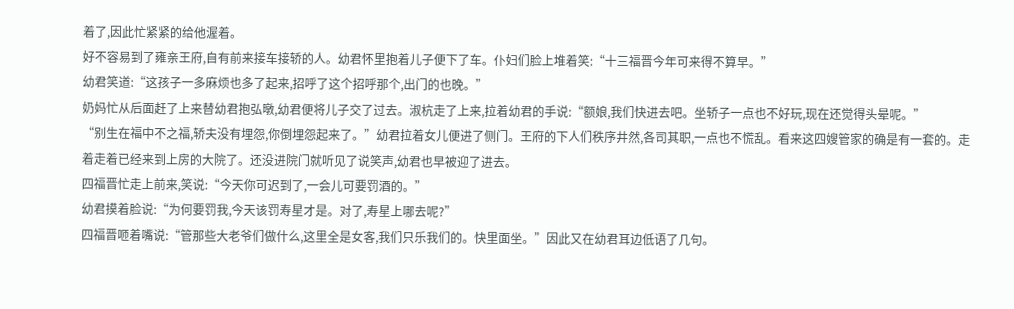着了,因此忙紧紧的给他渥着。
好不容易到了雍亲王府,自有前来接车接轿的人。幼君怀里抱着儿子便下了车。仆妇们脸上堆着笑:“十三福晋今年可来得不算早。”
幼君笑道:“这孩子一多麻烦也多了起来,招呼了这个招呼那个,出门的也晚。”
奶妈忙从后面赶了上来替幼君抱弘暾,幼君便将儿子交了过去。淑杭走了上来,拉着幼君的手说:“额娘,我们快进去吧。坐轿子一点也不好玩,现在还觉得头晕呢。”
“别生在福中不之福,轿夫没有埋怨,你倒埋怨起来了。”幼君拉着女儿便进了侧门。王府的下人们秩序井然,各司其职,一点也不慌乱。看来这四嫂管家的确是有一套的。走着走着已经来到上房的大院了。还没进院门就听见了说笑声,幼君也早被迎了进去。
四福晋忙走上前来,笑说:“今天你可迟到了,一会儿可要罚酒的。”
幼君摸着脸说:“为何要罚我,今天该罚寿星才是。对了,寿星上哪去呢?”
四福晋咂着嘴说:“管那些大老爷们做什么,这里全是女客,我们只乐我们的。快里面坐。”因此又在幼君耳边低语了几句。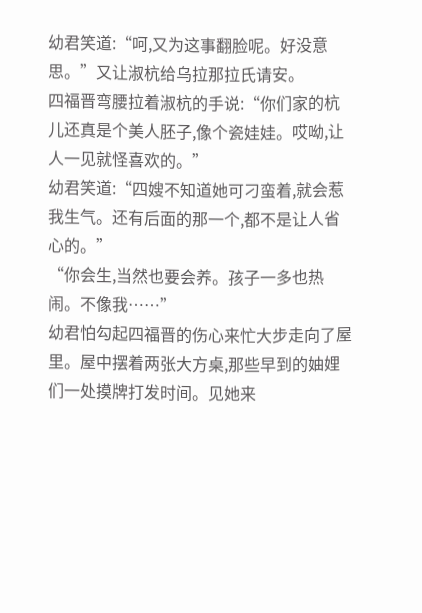幼君笑道:“呵,又为这事翻脸呢。好没意思。”又让淑杭给乌拉那拉氏请安。
四福晋弯腰拉着淑杭的手说:“你们家的杭儿还真是个美人胚子,像个瓷娃娃。哎呦,让人一见就怪喜欢的。”
幼君笑道:“四嫂不知道她可刁蛮着,就会惹我生气。还有后面的那一个,都不是让人省心的。”
“你会生,当然也要会养。孩子一多也热闹。不像我……”
幼君怕勾起四福晋的伤心来忙大步走向了屋里。屋中摆着两张大方桌,那些早到的妯娌们一处摸牌打发时间。见她来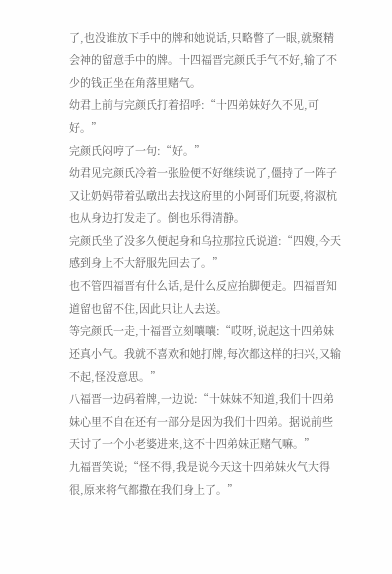了,也没谁放下手中的牌和她说话,只略瞥了一眼,就聚精会神的留意手中的牌。十四福晋完颜氏手气不好,输了不少的钱正坐在角落里赌气。
幼君上前与完颜氏打着招呼:“十四弟妹好久不见,可好。”
完颜氏闷哼了一句:“好。”
幼君见完颜氏冷着一张脸便不好继续说了,僵持了一阵子又让奶妈带着弘暾出去找这府里的小阿哥们玩耍,将淑杭也从身边打发走了。倒也乐得清静。
完颜氏坐了没多久便起身和乌拉那拉氏说道:“四嫂,今天感到身上不大舒服先回去了。”
也不管四福晋有什么话,是什么反应抬脚便走。四福晋知道留也留不住,因此只让人去送。
等完颜氏一走,十福晋立刻嚷嚷:“哎呀,说起这十四弟妹还真小气。我就不喜欢和她打牌,每次都这样的扫兴,又输不起,怪没意思。”
八福晋一边码着牌,一边说:“十妹妹不知道,我们十四弟妹心里不自在还有一部分是因为我们十四弟。据说前些天讨了一个小老婆进来,这不十四弟妹正赌气嘛。”
九福晋笑说;“怪不得,我是说今天这十四弟妹火气大得很,原来将气都撒在我们身上了。”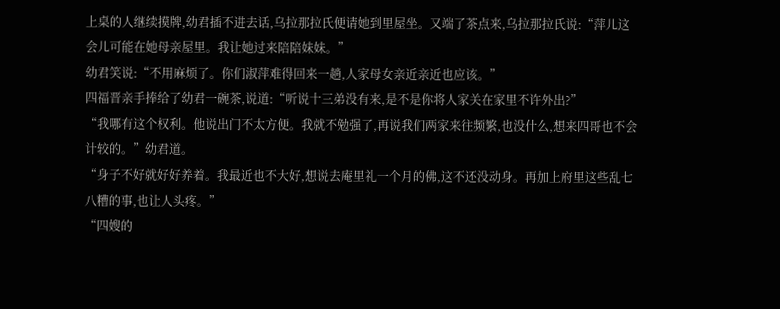上桌的人继续摸牌,幼君插不进去话,乌拉那拉氏便请她到里屋坐。又端了茶点来,乌拉那拉氏说:“萍儿这会儿可能在她母亲屋里。我让她过来陪陪妹妹。”
幼君笑说:“不用麻烦了。你们淑萍难得回来一趟,人家母女亲近亲近也应该。”
四福晋亲手捧给了幼君一碗茶,说道:“听说十三弟没有来,是不是你将人家关在家里不许外出?”
“我哪有这个权利。他说出门不太方便。我就不勉强了,再说我们两家来往频繁,也没什么,想来四哥也不会计较的。”幼君道。
“身子不好就好好养着。我最近也不大好,想说去庵里礼一个月的佛,这不还没动身。再加上府里这些乱七八糟的事,也让人头疼。”
“四嫂的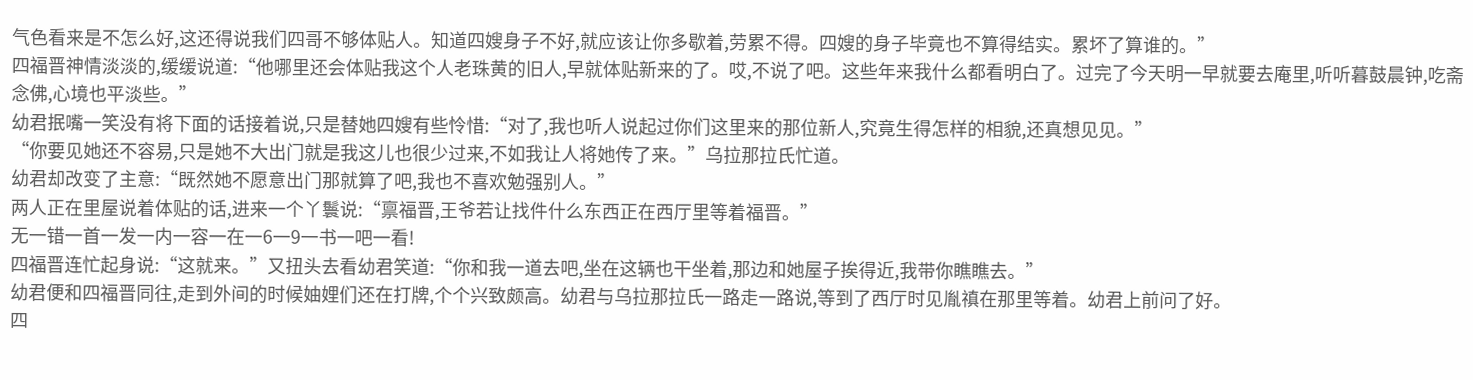气色看来是不怎么好,这还得说我们四哥不够体贴人。知道四嫂身子不好,就应该让你多歇着,劳累不得。四嫂的身子毕竟也不算得结实。累坏了算谁的。”
四福晋神情淡淡的,缓缓说道:“他哪里还会体贴我这个人老珠黄的旧人,早就体贴新来的了。哎,不说了吧。这些年来我什么都看明白了。过完了今天明一早就要去庵里,听听暮鼓晨钟,吃斋念佛,心境也平淡些。”
幼君抿嘴一笑没有将下面的话接着说,只是替她四嫂有些怜惜:“对了,我也听人说起过你们这里来的那位新人,究竟生得怎样的相貌,还真想见见。”
“你要见她还不容易,只是她不大出门就是我这儿也很少过来,不如我让人将她传了来。”乌拉那拉氏忙道。
幼君却改变了主意:“既然她不愿意出门那就算了吧,我也不喜欢勉强别人。”
两人正在里屋说着体贴的话,进来一个丫鬟说:“禀福晋,王爷若让找件什么东西正在西厅里等着福晋。”
无一错一首一发一内一容一在一6一9一书一吧一看!
四福晋连忙起身说:“这就来。”又扭头去看幼君笑道:“你和我一道去吧,坐在这辆也干坐着,那边和她屋子挨得近,我带你瞧瞧去。”
幼君便和四福晋同往,走到外间的时候妯娌们还在打牌,个个兴致颇高。幼君与乌拉那拉氏一路走一路说,等到了西厅时见胤禛在那里等着。幼君上前问了好。
四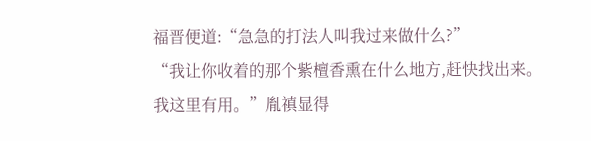福晋便道:“急急的打法人叫我过来做什么?”
“我让你收着的那个紫檀香熏在什么地方,赶快找出来。我这里有用。”胤禛显得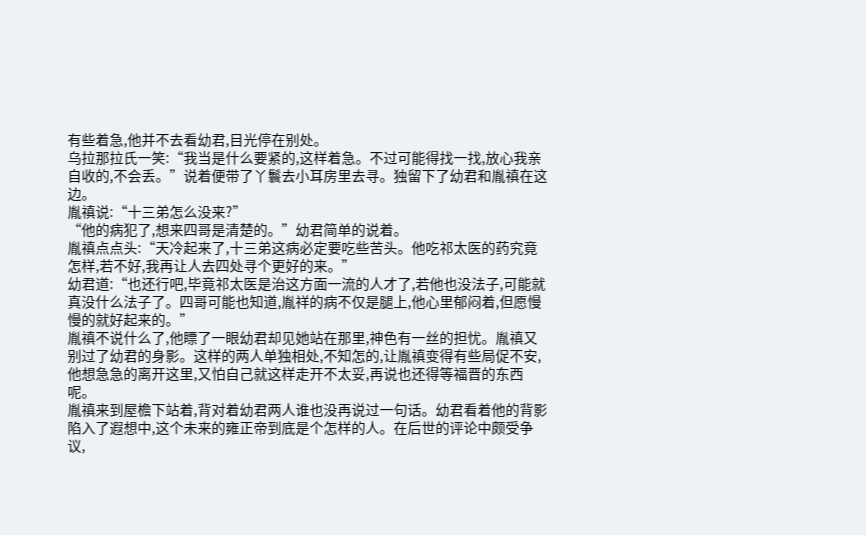有些着急,他并不去看幼君,目光停在别处。
乌拉那拉氏一笑:“我当是什么要紧的,这样着急。不过可能得找一找,放心我亲自收的,不会丢。”说着便带了丫鬟去小耳房里去寻。独留下了幼君和胤禛在这边。
胤禛说:“十三弟怎么没来?”
“他的病犯了,想来四哥是清楚的。”幼君简单的说着。
胤禛点点头:“天冷起来了,十三弟这病必定要吃些苦头。他吃祁太医的药究竟怎样,若不好,我再让人去四处寻个更好的来。”
幼君道:“也还行吧,毕竟祁太医是治这方面一流的人才了,若他也没法子,可能就真没什么法子了。四哥可能也知道,胤祥的病不仅是腿上,他心里郁闷着,但愿慢慢的就好起来的。”
胤禛不说什么了,他瞟了一眼幼君却见她站在那里,神色有一丝的担忧。胤禛又别过了幼君的身影。这样的两人单独相处,不知怎的,让胤禛变得有些局促不安,他想急急的离开这里,又怕自己就这样走开不太妥,再说也还得等福晋的东西呢。
胤禛来到屋檐下站着,背对着幼君两人谁也没再说过一句话。幼君看着他的背影陷入了遐想中,这个未来的雍正帝到底是个怎样的人。在后世的评论中颇受争议,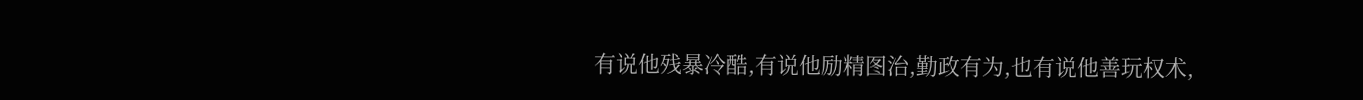有说他残暴冷酷,有说他励精图治,勤政有为,也有说他善玩权术,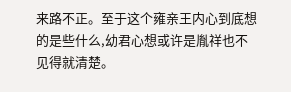来路不正。至于这个雍亲王内心到底想的是些什么,幼君心想或许是胤祥也不见得就清楚。